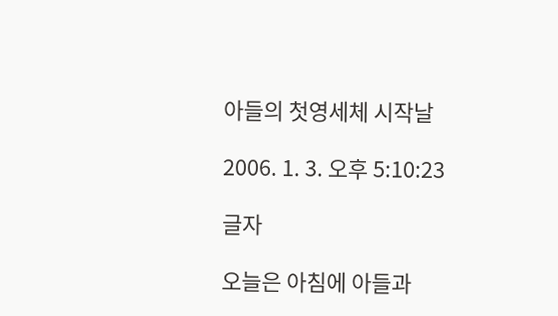아들의 첫영세체 시작날

2006. 1. 3. 오후 5:10:23

글자

오늘은 아침에 아들과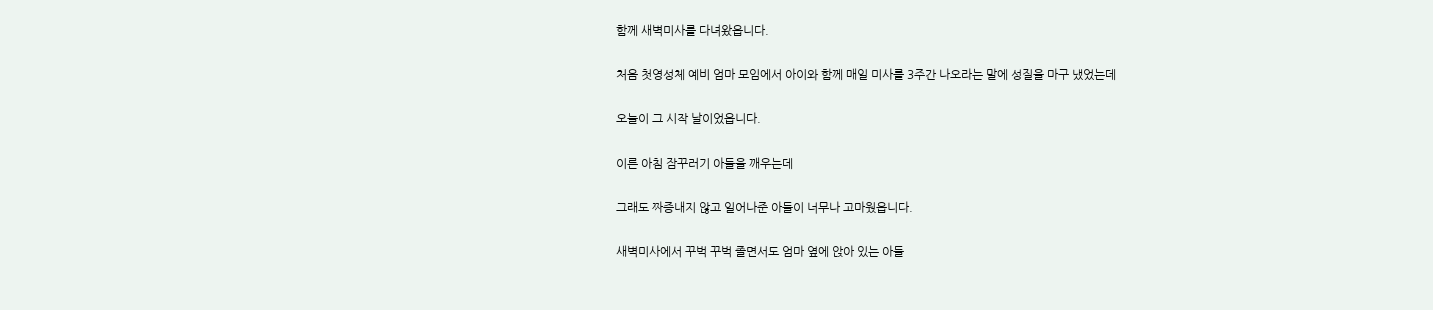함께 새벽미사를 다녀왔읍니다.

처음 첫영성체 예비 엄마 모임에서 아이와 함께 매일 미사를 3주간 나오라는 말에 성질을 마구 냈었는데

오늘이 그 시작 날이었읍니다.

이른 아침 잠꾸러기 아들을 깨우는데

그래도 짜증내지 않고 일어나준 아들이 너무나 고마웠읍니다.

새벽미사에서 꾸벅 꾸벅 졸면서도 엄마 옆에 앉아 있는 아들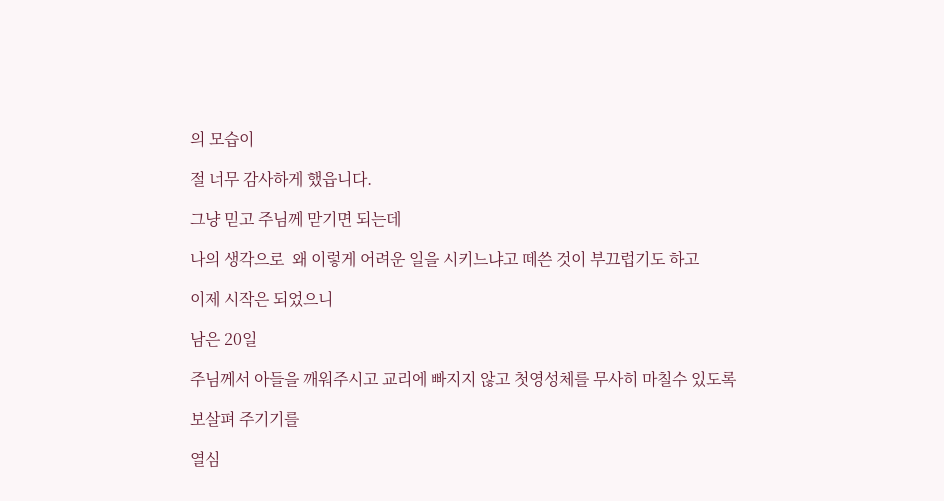의 모습이

절 너무 감사하게 했읍니다.

그냥 믿고 주님께 맏기면 되는데

나의 생각으로  왜 이렇게 어려운 일을 시키느냐고 떼쓴 것이 부끄럽기도 하고

이제 시작은 되었으니

남은 20일

주님께서 아들을 깨워주시고 교리에 빠지지 않고 첫영성체를 무사히 마칠수 있도록

보살펴 주기기를

열심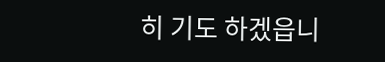히 기도 하겠읍니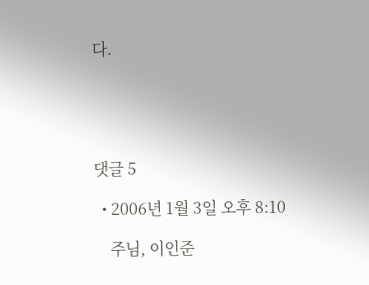다.





댓글 5

  • 2006년 1월 3일 오후 8:10

    주님, 이인준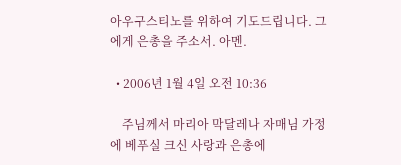아우구스티노를 위하여 기도드립니다. 그에게 은총을 주소서. 아멘.

  • 2006년 1월 4일 오전 10:36

    주님께서 마리아 막달레나 자매님 가정에 베푸실 크신 사랑과 은총에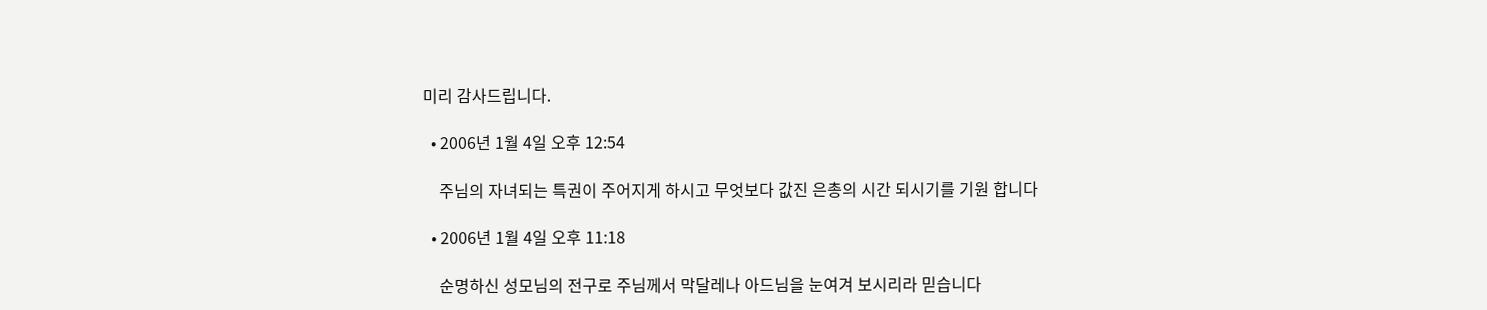미리 감사드립니다.

  • 2006년 1월 4일 오후 12:54

    주님의 자녀되는 특권이 주어지게 하시고 무엇보다 값진 은총의 시간 되시기를 기원 합니다

  • 2006년 1월 4일 오후 11:18

    순명하신 성모님의 전구로 주님께서 막달레나 아드님을 눈여겨 보시리라 믿습니다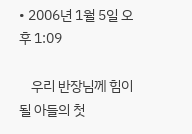• 2006년 1월 5일 오후 1:09

    우리 반장님께 힘이 될 아들의 첫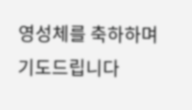영성체를 축하하며 기도드립니다